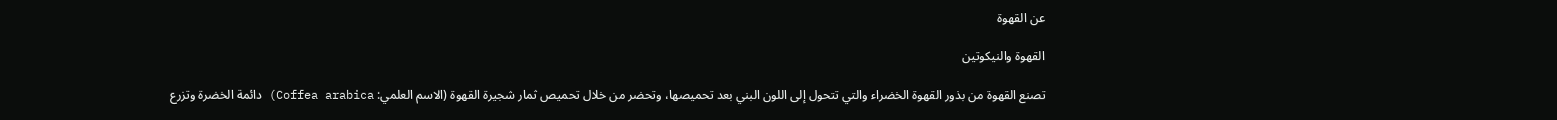عن القهوة

القهوة والنيكوتين

تصنع القهوة من بذور القهوة الخضراء والتي تتحول إلى اللون البني بعد تحميصها، وتحضر من خلال تحميص ثمار شجيرة القهوة (الاسم العلمي: Coffea arabica) دائمة الخضرة وتزرع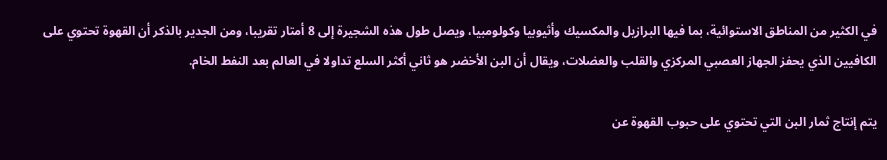في الكثير من المناطق الاستوائية، بما فيها البرازيل والمكسيك وأثيوبيا وكولومبيا، ويصل طول هذه الشجيرة إلى 8 أمتار تقريبا، ومن الجدير بالذكر أن القهوة تحتوي على الكافيين الذي يحفز الجهاز العصبي المركزي والقلب والعضلات، ويقال أن البن الأخضر هو ثاني أكثر السلع تداولا في العالم بعد النفط الخام.

يتم إنتاج ثمار البن التي تحتوي على حبوب القهوة عن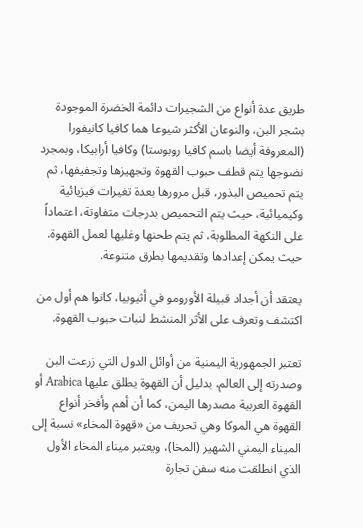طريق عدة أنواع من الشجيرات دائمة الخضرة الموجودة بشجر البن، والنوعان الأكثر شيوعا هما كافيا كانيفورا (المعروفة أيضا باسم كافيا روبوستا) وكافيا أرابيكا، وبمجرد نضوجها يتم قطف حبوب القهوة وتجهيزها وتجفيفها، ثم يتم تحميص البذور، قبل مرورها بعدة تغيرات فيزيائية وكيميائية، حيث يتم التحميص بدرجات متفاوتة، اعتماداً على النكهة المطلوبة، ثم يتم طحنها وغليها لعمل القهوة. حيث يمكن إعدادها وتقديمها بطرق متنوعة.

يعتقد أن أجداد قبيلة الأورومو في أثيوبيا، كانوا هم أول من اكتشف وتعرف على الأثر المنشط لنبات حبوب القهوة.

تعتبر الجمهورية اليمنية من أوائل الدول التي زرعت البن وصدرته إلى العالم، بدليل أن القهوة يطلق عليها Arabica أو القهوة العربية مصدرها اليمن، كما أن أهم وأفخر أنواع القهوة هي الموكا وهي تحريف من «قهوة المخاء» نسبة إلى الميناء اليمني الشهير (المخا)، ويعتبر ميناء المخاء الأول الذي انطلقت منه سفن تجارة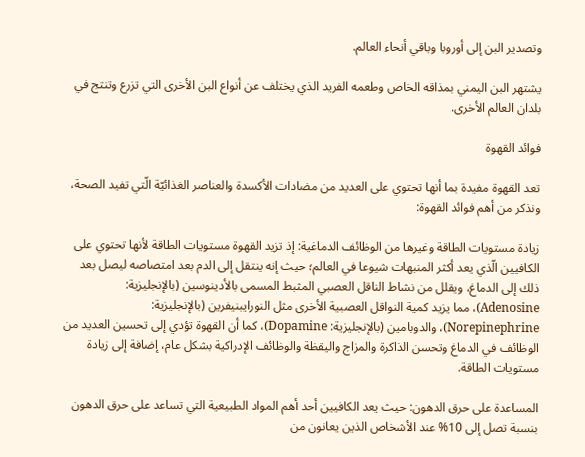وتصدير البن إلى أوروبا وباقي أنحاء العالم.

يشتهر البن اليمني بمذاقه الخاص وطعمه الفريد الذي يختلف عن أنواع البن الأخرى التي تزرع وتنتج في بلدان العالم الأخرى.

فوائد القهوة

تعد القهوة مفيدة بما أنها تحتوي على العديد من مضادات الأكسدة والعناصر الغذائيّة الّتي تفيد الصحة، ونذكر من أهم فوائد القهوة:

زيادة مستويات الطاقة وغيرها من الوظائف الدماغية: إذ تزيد القهوة مستويات الطاقة لأنها تحتوي على الكافيين الّذي يعد أكثر المنبهات شيوعا في العالم؛ حيث إنه ينتقل إلى الدم بعد امتصاصه ليصل بعد ذلك إلى الدماغ، ويقلل من نشاط الناقل العصبي المثبط المسمى بالأدينوسين (بالإنجليزية: Adenosine)، مما يزيد كمية النواقل العصبية الأخرى مثل النورايبنيفرين (بالإنجليزية: Norepinephrine)، والدوبامين (بالإنجليزية: Dopamine)، كما أن القهوة تؤدي إلى تحسين العديد من الوظائف في الدماغ وتحسن الذاكرة والمزاج واليقظة والوظائف الإدراكية بشكل عام، إضافة إلى زيادة مستويات الطاقة.

المساعدة على حرق الدهون: حيث يعد الكافيين أحد أهم المواد الطبيعية التي تساعد على حرق الدهون بنسبة تصل إلى 10% عند الأشخاص الذين يعانون من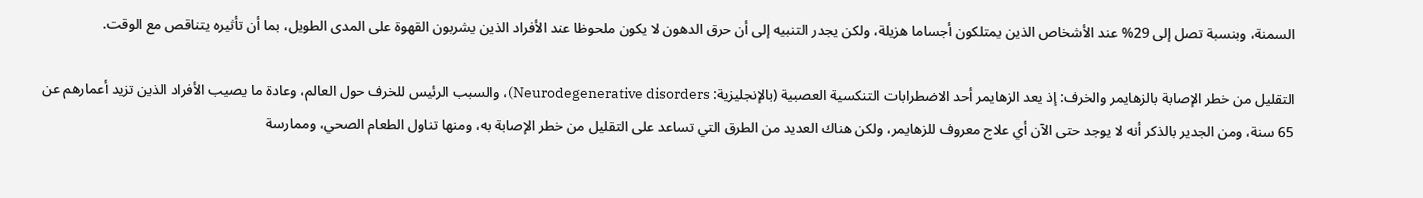السمنة، وبنسبة تصل إلى 29% عند الأشخاص الذين يمتلكون أجساما هزيلة، ولكن يجدر التنبيه إلى أن حرق الدهون لا يكون ملحوظا عند الأفراد الذين يشربون القهوة على المدى الطويل، بما أن تأثيره يتناقص مع الوقت.

التقليل من خطر الإصابة بالزهايمر والخرف: إذ يعد الزهايمر أحد الاضطرابات التنكسية العصبية (بالإنجليزية: Neurodegenerative disorders)، والسبب الرئيس للخرف حول العالم، وعادة ما يصيب الأفراد الذين تزيد أعمارهم عن 65 سنة، ومن الجدير بالذكر أنه لا يوجد حتى الآن أي علاج معروف للزهايمر، ولكن هناك العديد من الطرق التي تساعد على التقليل من خطر الإصابة به، ومنها تناول الطعام الصحي، وممارسة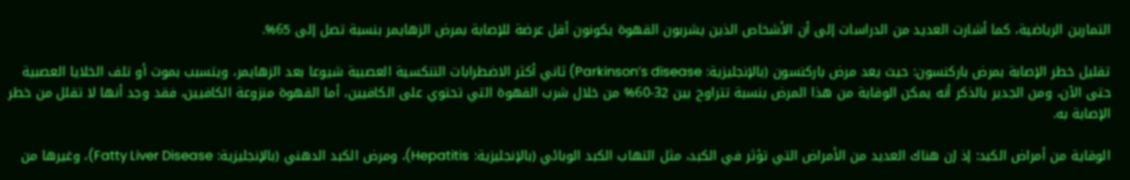التمارين الرياضية، كما أشارت العديد من الدراسات إلى أن الأشخاص الذين يشربون القهوة يكونون أقل عرضة للإصابة بمرض الزهايمر بنسبة تصل إلى 65%.

تقليل خطر الإصابة بمرض باركنسون: حيث يعد مرض باركنسون (بالإنجليزية: Parkinson’s disease) ثاني أكثر الاضطرابات التنكسية العصبية شيوعا بعد الزهايمر، ويتسبب بموت أو تلف الخلايا العصبية حتى الآن، ومن الجدير بالذكر أنه يمكن الوقاية من هذا المرض بنسبة تتراوح بين 32-60% من خلال شرب القهوة التي تحتوي على الكافيين، أما القهوة منزوعة الكافيين، فقد وجد أنها لا تقلل من خطر الإصابة به.

الوقاية من أمراض الكبد: إذ إن هناك العديد من الأمراض التي تؤثر في الكبد، مثل التهاب الكبد الوبائي (بالإنجليزية: Hepatitis)، ومرض الكبد الدهني (بالإنجليزية: Fatty Liver Disease)، وغيرها من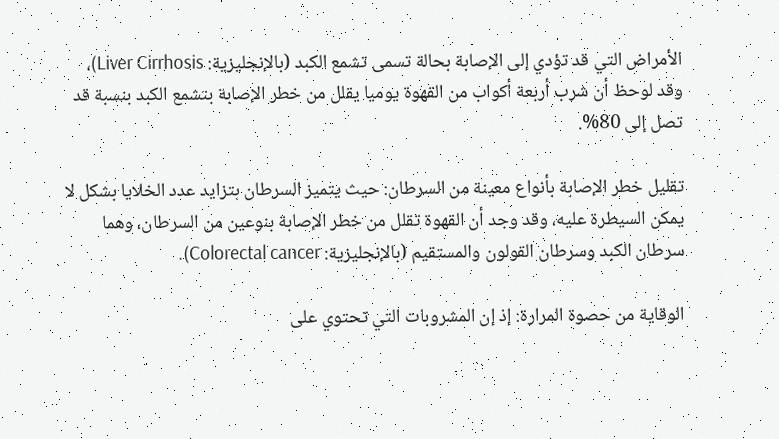الأمراض التي قد تؤدي إلى الإصابة بحالة تسمى تشمع الكبد (بالإنجليزية: Liver Cirrhosis)، وقد لوحظ أن شرب أربعة أكواب من القهوة يوميا يقلل من خطر الإصابة بتشمع الكبد بنسبة قد تصل إلى 80%.

تقليل خطر الإصابة بأنواع معينة من السرطان: حيث يتميز السرطان بتزايد عدد الخلايا بشكل لا يمكن السيطرة عليه، وقد وجد أن القهوة تقلل من خطر الإصابة بنوعين من السرطان، وهما سرطان الكبد وسرطان القولون والمستقيم (بالإنجليزية: Colorectal cancer).

الوقاية من حصوة المرارة: إذ إن المشروبات التي تحتوي على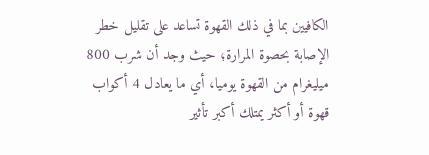الكافيين بما في ذلك القهوة تساعد على تقليل خطر الإصابة بحصوة المرارة؛ حيث وجد أن شرب 800 ميليغرام من القهوة يوميا، أي ما يعادل 4 أكواب قهوة أو أكثر يمتلك أكبر تأثير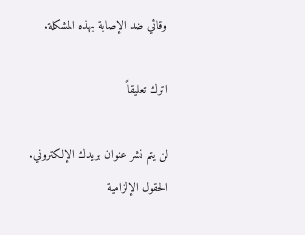وقائي ضد الإصابة بهذه المشكلة.

اترك تعليقاً

لن يتم نشر عنوان بريدك الإلكتروني. الحقول الإلزامية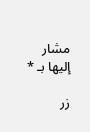مشار إليها بـ *

زر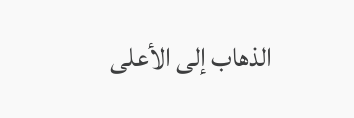الذهاب إلى الأعلى